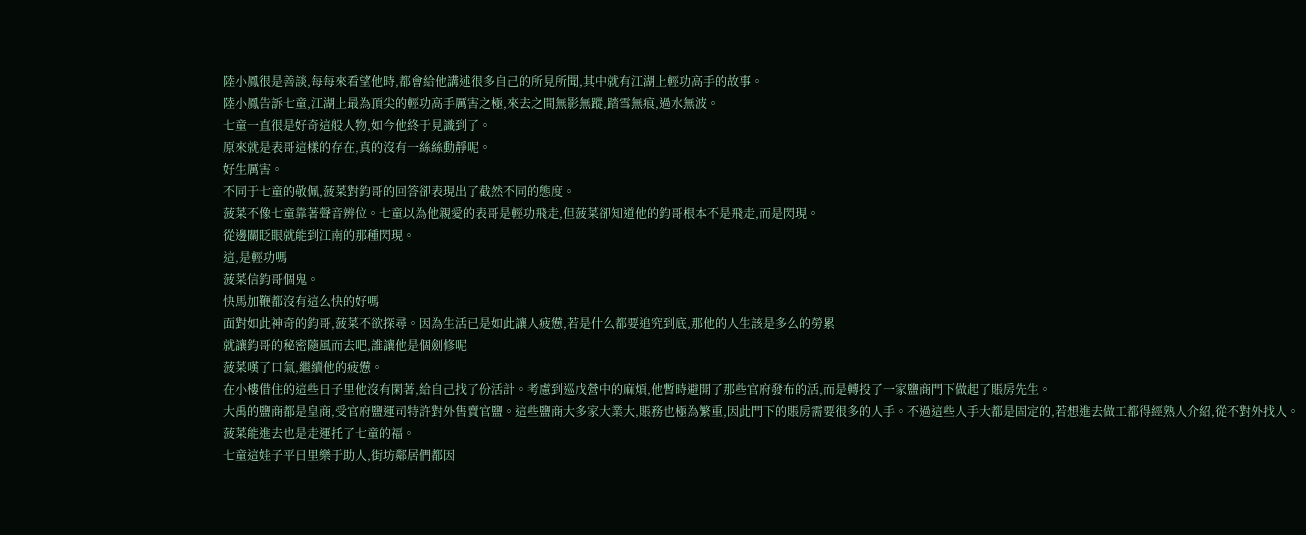陸小鳳很是善談,每每來看望他時,都會給他講述很多自己的所見所聞,其中就有江湖上輕功高手的故事。
陸小鳳告訴七童,江湖上最為頂尖的輕功高手厲害之極,來去之間無影無蹤,踏雪無痕,過水無波。
七童一直很是好奇這般人物,如今他終于見識到了。
原來就是表哥這樣的存在,真的沒有一絲絲動靜呢。
好生厲害。
不同于七童的敬佩,菠菜對鈞哥的回答卻表現出了截然不同的態度。
菠菜不像七童靠著聲音辨位。七童以為他親愛的表哥是輕功飛走,但菠菜卻知道他的鈞哥根本不是飛走,而是閃現。
從邊關眨眼就能到江南的那種閃現。
這,是輕功嗎
菠菜信鈞哥個鬼。
快馬加鞭都沒有這么快的好嗎
面對如此神奇的鈞哥,菠菜不欲探尋。因為生活已是如此讓人疲憊,若是什么都要追究到底,那他的人生該是多么的勞累
就讓鈞哥的秘密隨風而去吧,誰讓他是個劍修呢
菠菜嘆了口氣,繼續他的疲憊。
在小樓借住的這些日子里他沒有閑著,給自己找了份活計。考慮到巡戊營中的麻煩,他暫時避開了那些官府發布的活,而是轉投了一家鹽商門下做起了賬房先生。
大禹的鹽商都是皇商,受官府鹽運司特許對外售賣官鹽。這些鹽商大多家大業大,賬務也極為繁重,因此門下的賬房需要很多的人手。不過這些人手大都是固定的,若想進去做工都得經熟人介紹,從不對外找人。
菠菜能進去也是走運托了七童的福。
七童這娃子平日里樂于助人,街坊鄰居們都因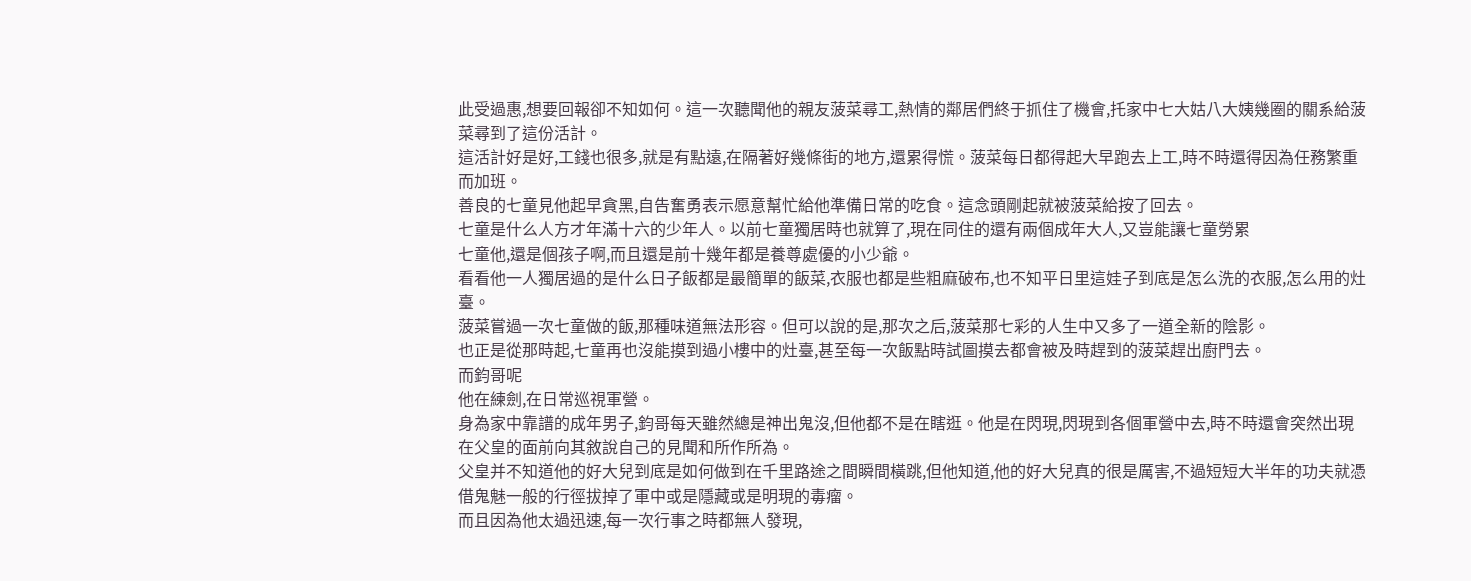此受過惠,想要回報卻不知如何。這一次聽聞他的親友菠菜尋工,熱情的鄰居們終于抓住了機會,托家中七大姑八大姨幾圈的關系給菠菜尋到了這份活計。
這活計好是好,工錢也很多,就是有點遠,在隔著好幾條街的地方,還累得慌。菠菜每日都得起大早跑去上工,時不時還得因為任務繁重而加班。
善良的七童見他起早貪黑,自告奮勇表示愿意幫忙給他準備日常的吃食。這念頭剛起就被菠菜給按了回去。
七童是什么人方才年滿十六的少年人。以前七童獨居時也就算了,現在同住的還有兩個成年大人,又豈能讓七童勞累
七童他,還是個孩子啊,而且還是前十幾年都是養尊處優的小少爺。
看看他一人獨居過的是什么日子飯都是最簡單的飯菜,衣服也都是些粗麻破布,也不知平日里這娃子到底是怎么洗的衣服,怎么用的灶臺。
菠菜嘗過一次七童做的飯,那種味道無法形容。但可以說的是,那次之后,菠菜那七彩的人生中又多了一道全新的陰影。
也正是從那時起,七童再也沒能摸到過小樓中的灶臺,甚至每一次飯點時試圖摸去都會被及時趕到的菠菜趕出廚門去。
而鈞哥呢
他在練劍,在日常巡視軍營。
身為家中靠譜的成年男子,鈞哥每天雖然總是神出鬼沒,但他都不是在瞎逛。他是在閃現,閃現到各個軍營中去,時不時還會突然出現在父皇的面前向其敘說自己的見聞和所作所為。
父皇并不知道他的好大兒到底是如何做到在千里路途之間瞬間橫跳,但他知道,他的好大兒真的很是厲害,不過短短大半年的功夫就憑借鬼魅一般的行徑拔掉了軍中或是隱藏或是明現的毒瘤。
而且因為他太過迅速,每一次行事之時都無人發現,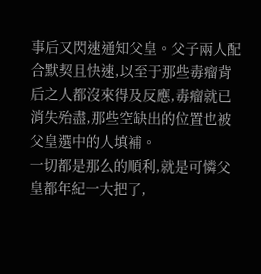事后又閃速通知父皇。父子兩人配合默契且快速,以至于那些毒瘤背后之人都沒來得及反應,毒瘤就已消失殆盡,那些空缺出的位置也被父皇選中的人填補。
一切都是那么的順利,就是可憐父皇都年紀一大把了,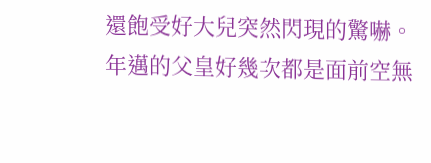還飽受好大兒突然閃現的驚嚇。
年邁的父皇好幾次都是面前空無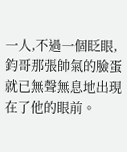一人,不過一個眨眼,鈞哥那張帥氣的臉蛋就已無聲無息地出現在了他的眼前。